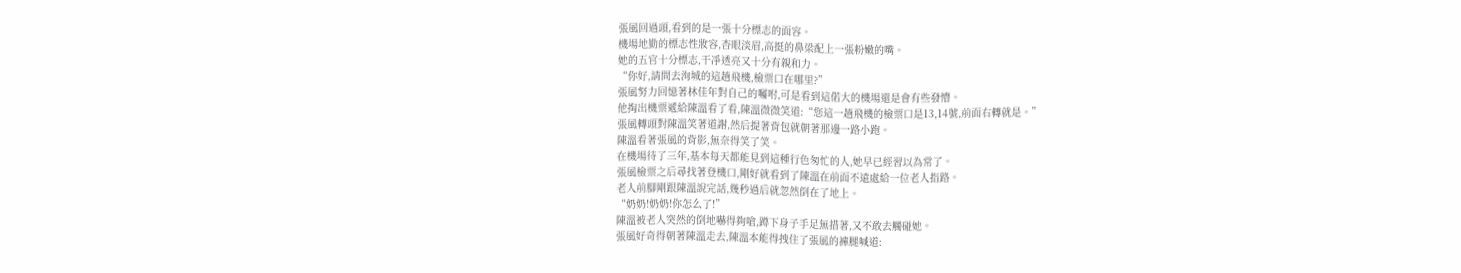張風回過頭,看到的是一張十分標志的面容。
機場地勤的標志性妝容,杏眼淡眉,高挺的鼻梁配上一張粉嫩的嘴。
她的五官十分標志,干凈透亮又十分有親和力。
“你好,請問去洵城的這趟飛機,檢票口在哪里?”
張風努力回憶著林佳年對自己的囑咐,可是看到這偌大的機場還是會有些發懵。
他掏出機票遞給陳溫看了看,陳溫微微笑道:“您這一趟飛機的檢票口是13,14號,前面右轉就是。”
張風轉頭對陳溫笑著道謝,然后提著背包就朝著那邊一路小跑。
陳溫看著張風的背影,無奈得笑了笑。
在機場待了三年,基本每天都能見到這種行色匆忙的人,她早已經習以為常了。
張風檢票之后尋找著登機口,剛好就看到了陳溫在前面不遠處給一位老人指路。
老人前腳剛跟陳溫說完話,幾秒過后就忽然倒在了地上。
“奶奶!奶奶!你怎么了!”
陳溫被老人突然的倒地嚇得夠嗆,蹲下身子手足無措著,又不敢去觸碰她。
張風好奇得朝著陳溫走去,陳溫本能得拽住了張風的褲腿喊道: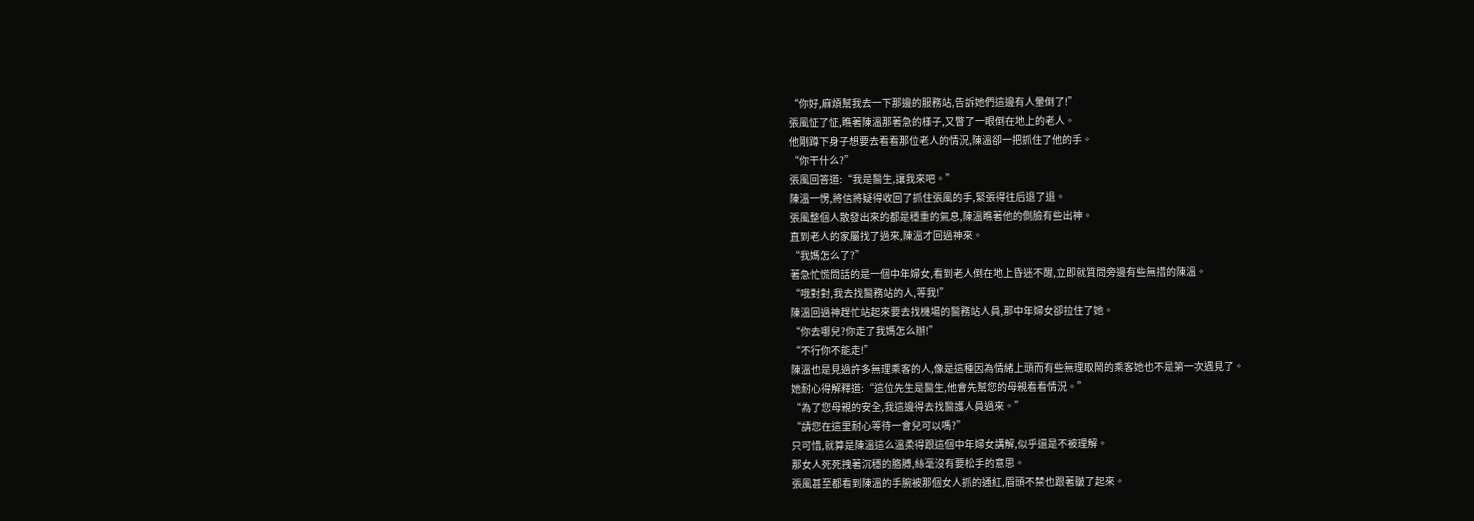“你好,麻煩幫我去一下那邊的服務站,告訴她們這邊有人暈倒了!”
張風怔了怔,瞧著陳溫那著急的樣子,又瞥了一眼倒在地上的老人。
他剛蹲下身子想要去看看那位老人的情況,陳溫卻一把抓住了他的手。
“你干什么?”
張風回答道:“我是醫生,讓我來吧。”
陳溫一愣,將信將疑得收回了抓住張風的手,緊張得往后退了退。
張風整個人散發出來的都是穩重的氣息,陳溫瞧著他的側臉有些出神。
直到老人的家屬找了過來,陳溫才回過神來。
“我媽怎么了?”
著急忙慌問話的是一個中年婦女,看到老人倒在地上昏迷不醒,立即就質問旁邊有些無措的陳溫。
“哦對對,我去找醫務站的人,等我!”
陳溫回過神趕忙站起來要去找機場的醫務站人員,那中年婦女卻拉住了她。
“你去哪兒?你走了我媽怎么辦!”
“不行你不能走!”
陳溫也是見過許多無理乘客的人,像是這種因為情緒上頭而有些無理取鬧的乘客她也不是第一次遇見了。
她耐心得解釋道:“這位先生是醫生,他會先幫您的母親看看情況。”
“為了您母親的安全,我這邊得去找醫護人員過來。”
“請您在這里耐心等待一會兒可以嗎?”
只可惜,就算是陳溫這么溫柔得跟這個中年婦女講解,似乎還是不被理解。
那女人死死拽著沉穩的胳膊,絲毫沒有要松手的意思。
張風甚至都看到陳溫的手腕被那個女人抓的通紅,眉頭不禁也跟著皺了起來。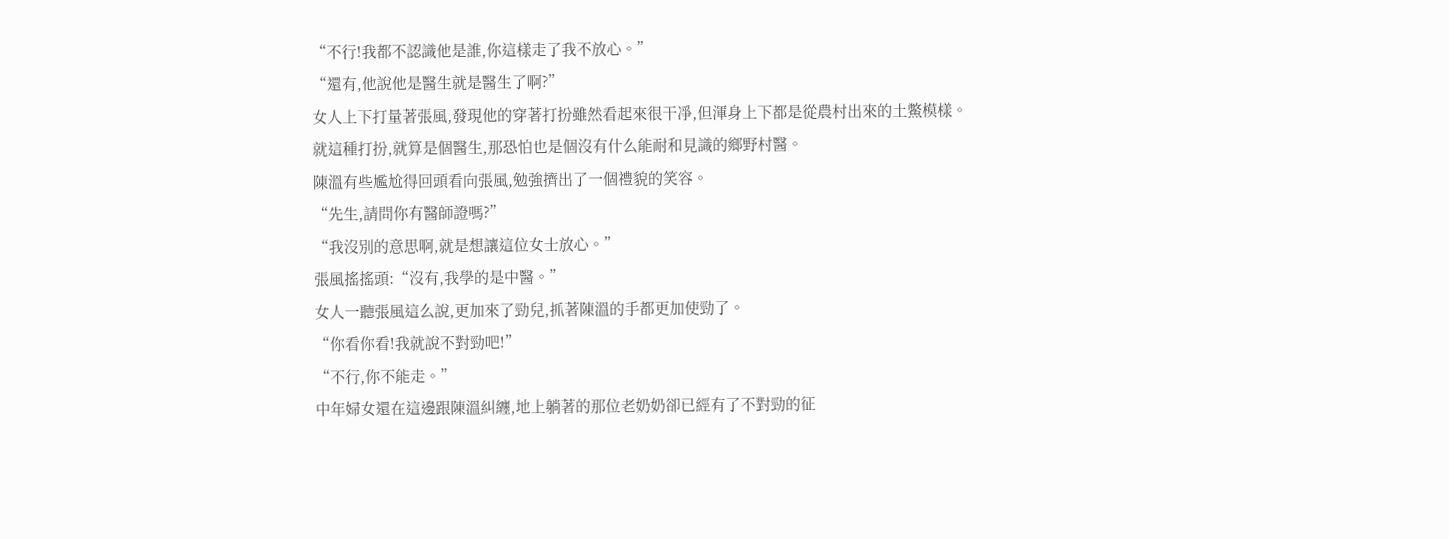“不行!我都不認識他是誰,你這樣走了我不放心。”
“還有,他說他是醫生就是醫生了啊?”
女人上下打量著張風,發現他的穿著打扮雖然看起來很干凈,但渾身上下都是從農村出來的土鱉模樣。
就這種打扮,就算是個醫生,那恐怕也是個沒有什么能耐和見識的鄉野村醫。
陳溫有些尷尬得回頭看向張風,勉強擠出了一個禮貌的笑容。
“先生,請問你有醫師證嗎?”
“我沒別的意思啊,就是想讓這位女士放心。”
張風搖搖頭:“沒有,我學的是中醫。”
女人一聽張風這么說,更加來了勁兒,抓著陳溫的手都更加使勁了。
“你看你看!我就說不對勁吧!”
“不行,你不能走。”
中年婦女還在這邊跟陳溫糾纏,地上躺著的那位老奶奶卻已經有了不對勁的征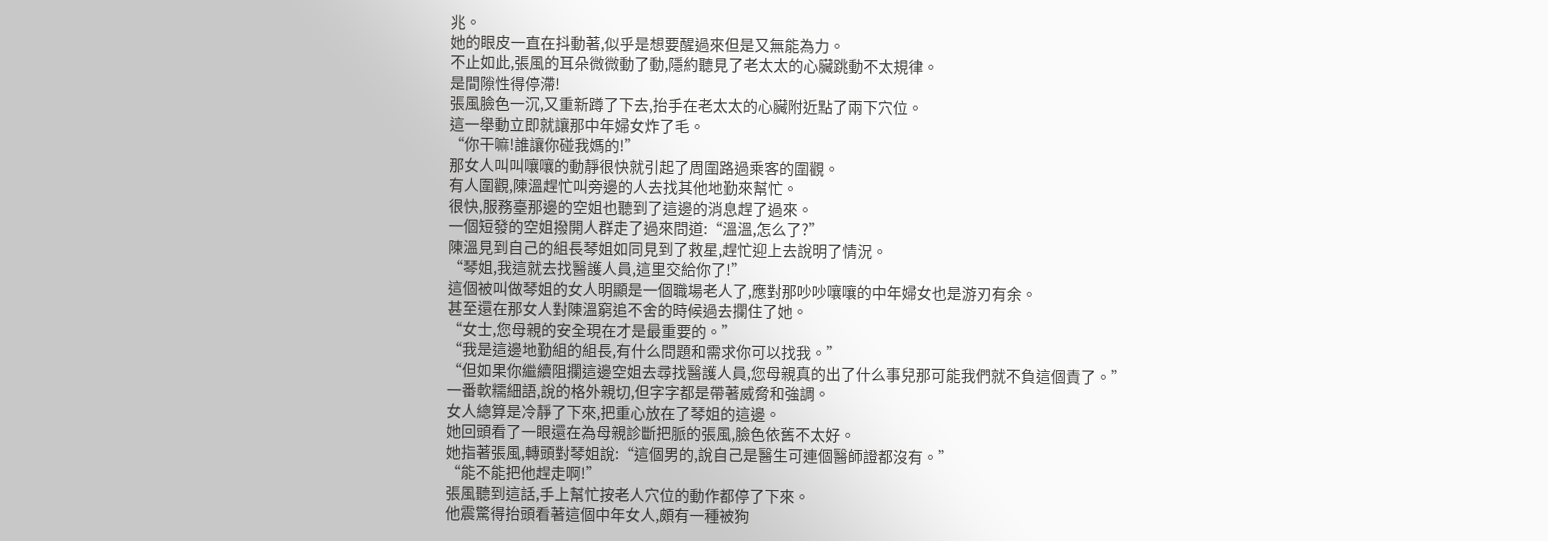兆。
她的眼皮一直在抖動著,似乎是想要醒過來但是又無能為力。
不止如此,張風的耳朵微微動了動,隱約聽見了老太太的心臟跳動不太規律。
是間隙性得停滯!
張風臉色一沉,又重新蹲了下去,抬手在老太太的心臟附近點了兩下穴位。
這一舉動立即就讓那中年婦女炸了毛。
“你干嘛!誰讓你碰我媽的!”
那女人叫叫嚷嚷的動靜很快就引起了周圍路過乘客的圍觀。
有人圍觀,陳溫趕忙叫旁邊的人去找其他地勤來幫忙。
很快,服務臺那邊的空姐也聽到了這邊的消息趕了過來。
一個短發的空姐撥開人群走了過來問道:“溫溫,怎么了?”
陳溫見到自己的組長琴姐如同見到了救星,趕忙迎上去說明了情況。
“琴姐,我這就去找醫護人員,這里交給你了!”
這個被叫做琴姐的女人明顯是一個職場老人了,應對那吵吵嚷嚷的中年婦女也是游刃有余。
甚至還在那女人對陳溫窮追不舍的時候過去攔住了她。
“女士,您母親的安全現在才是最重要的。”
“我是這邊地勤組的組長,有什么問題和需求你可以找我。”
“但如果你繼續阻攔這邊空姐去尋找醫護人員,您母親真的出了什么事兒那可能我們就不負這個責了。”
一番軟糯細語,說的格外親切,但字字都是帶著威脅和強調。
女人總算是冷靜了下來,把重心放在了琴姐的這邊。
她回頭看了一眼還在為母親診斷把脈的張風,臉色依舊不太好。
她指著張風,轉頭對琴姐說:“這個男的,說自己是醫生可連個醫師證都沒有。”
“能不能把他趕走啊!”
張風聽到這話,手上幫忙按老人穴位的動作都停了下來。
他震驚得抬頭看著這個中年女人,頗有一種被狗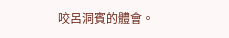咬呂洞賓的體會。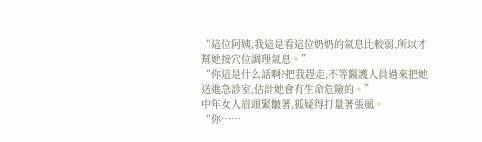“這位阿姨,我這是看這位奶奶的氣息比較弱,所以才幫她按穴位調理氣息。”
“你這是什么話啊?把我趕走,不等醫護人員過來把她送進急診室,估計她會有生命危險的。”
中年女人眉頭緊皺著,狐疑得打量著張風。
“你……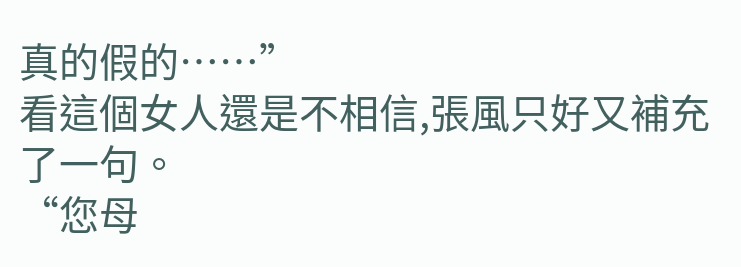真的假的……”
看這個女人還是不相信,張風只好又補充了一句。
“您母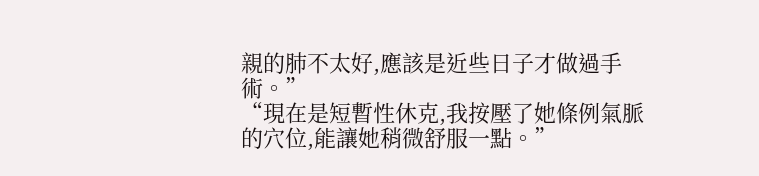親的肺不太好,應該是近些日子才做過手術。”
“現在是短暫性休克,我按壓了她條例氣脈的穴位,能讓她稍微舒服一點。”